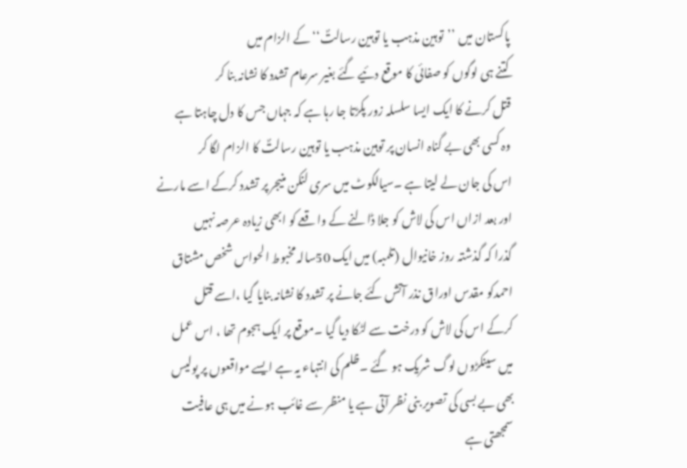پاکستان میں ’’توہین مذہب یا توہین رسالتؐ‘‘کے الزام میں
کتنے ہی لوگوں کو صفائی کا موقع دئیے گئے بغیر سرعام تشدد کا نشانہ بنا کر
قتل کرنے کا ایک ایسا سلسلہ زور پکڑتا جا رہا ہے کہ جہاں جس کا دل چاہتا ہے
وہ کسی بھی بے گناہ انسان پر توہین مذہب یا توہین رسالتؐ کا الزام لگا کر
اس کی جان لے لیتا ہے ۔سیالکوٹ میں سری لنکن منیجر پر تشدد کرکے اسے مارنے
اور بعد ازاں اس کی لاش کو جلا ڈالنے کے واقعے کو ابھی زیادہ عرصہ نہیں
گذرا کہ گذشتہ روز خانیوال (تلمبہ) میں ایک 50سالہ مخبوط الحواس شخص مشتاق
احمدکو مقدس اوراق نذر آتش کئے جانے پر تشدد کا نشانہ بنایا گیا ،اسے قتل
کرکے اس کی لاش کو درخت سے لٹکا دیا گیا ۔موقع پر ایک ہجوم تھا ، اس عمل
میں سینکڑوں لوگ شریک ہو گئے ۔ظلم کی انتہاء یہ ہے ایسے مواقعوں پر پولیس
بھی بے بسی کی تصویر بنی نظر آتی ہے یا منظر سے غائب ہونے میں ہی عافیت
سمجھتی ہے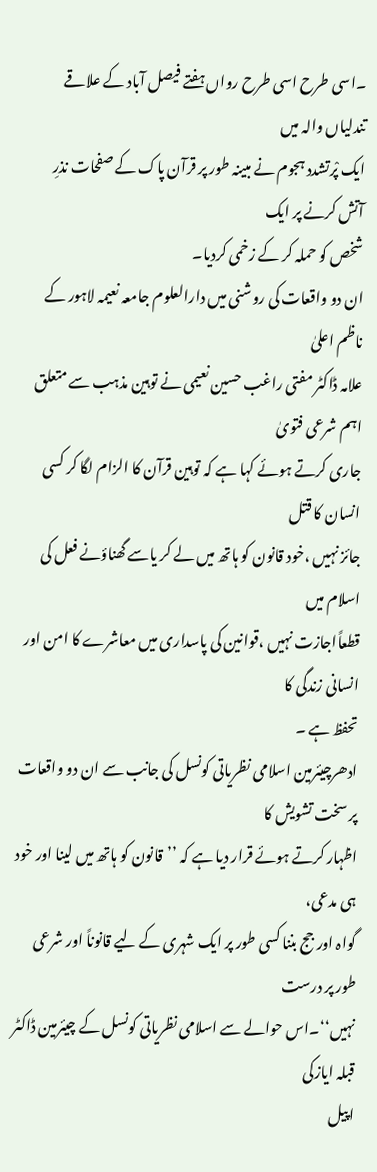۔اسی طرح اسی طرح رواں ہفتے فیصل آباد کے علاقے تندلیاں والہ میں
ایک پْرتشدد ہجوم نے مبینہ طور پر قرآن پاک کے صفحات نذرِ آتش کرنے پر ایک
شخص کو حملہ کر کے زخمی کردیا۔
ان دو واقعات کی روشنی میں دارالعلوم جامعہ نعیمہ لاہور کے ناظم اعلیٰ
علامہ ڈاکٹر مفتی راغب حسین نعیمی نے توہین مذہب سے متعلق اہم شرعی فتویٰ
جاری کرتے ہوئے کہا ہے کہ توہین قرآن کا الزام لگا کر کسی انسان کا قتل
جائز نہیں ،خود قانون کو ہاتھ میں لے کر یاسے گھناؤنے فعل کی اسلام میں
قطعاًاجازت نہیں ،قوانین کی پاسداری میں معاشرے کا امن اور انسانی زندگی کا
تحفظ ہے ۔
ادھرچیئرمین اسلامی نظریاتی کونسل کی جانب سے ان دو واقعات پر سخت تشویش کا
اظہار کرتے ہوئے قرار دیا ہے کہ ’’قانون کو ہاتھ میں لینا اور خود ہی مدعی،
گواہ اور جج بننا کسی طور پر ایک شہری کے لیے قانوناً اور شرعی طور پر درست
نہیں‘‘۔اس حوالے سے اسلامی نظریاتی کونسل کے چیئرمین ڈاکٹر قبلہ ایازکی
اپیل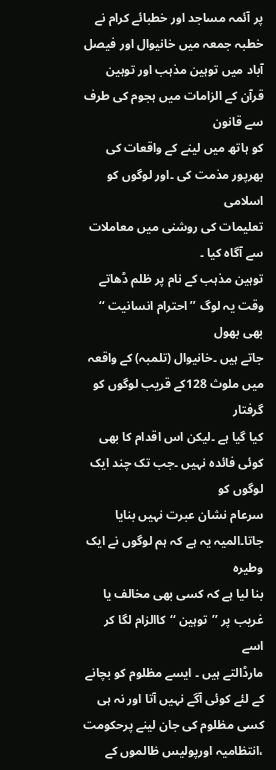پر آئمہ مساجد اور خطبائے کرام نے خطبہ جمعہ میں خانیوال اور فیصل
آباد میں توہین مذہب اور توہین قرآن کے الزامات میں ہجوم کی طرف سے قانون
کو ہاتھ میں لینے کے واقعات کی بھرپور مذمت کی ۔اور لوگوں کو اسلامی
تعلیمات کی روشنی میں معاملات سے آگاہ کیا ۔
توہین مذہب کے نام پر ظلم ڈھاتے وقت یہ لوگ ’’احترام انسانیت ‘‘ بھی بھول
جاتے ہیں ۔خانیوال (تلمبہ) کے واقعہ میں ملوث 128کے قریب لوگوں کو گرفتار
کیا گیا ہے ۔لیکن اس اقدام کا بھی کوئی فائدہ نہیں ۔جب تک چند ایک لوگوں کو
سرعام نشان عبرت نہیں بنایا جاتا۔المیہ یہ ہے کہ ہم لوگوں نے ایک وطیرہ
بنا لیا ہے کہ کسی بھی مخالف یا غریب پر ’’توہین ‘‘کاالزام لگا کر اسے
مارڈالتے ہیں ۔ ایسے مظلوم کو بچانے کے لئے کوئی آگے نہیں آتا اور نہ ہی
کسی مظلوم کی جان لینے پرحکومت ،انتظامیہ اورپولیس ظالموں کے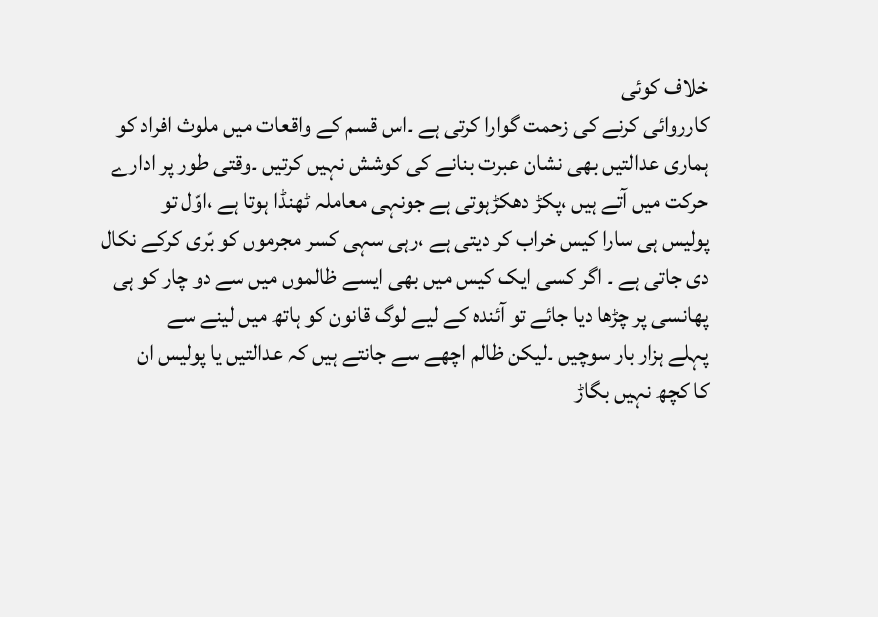خلاف کوئی
کارروائی کرنے کی زحمت گوارا کرتی ہے ۔اس قسم کے واقعات میں ملوث افراد کو
ہماری عدالتیں بھی نشان عبرت بنانے کی کوشش نہیں کرتیں ۔وقتی طور پر ادارے
حرکت میں آتے ہیں ،پکڑ دھکڑہوتی ہے جونہی معاملہ ٹھنڈا ہوتا ہے ،اوّل تو
پولیس ہی سارا کیس خراب کر دیتی ہے ،رہی سہی کسر مجرموں کو بّری کرکے نکال
دی جاتی ہے ۔ اگر کسی ایک کیس میں بھی ایسے ظالموں میں سے دو چار کو ہی
پھانسی پر چڑھا دیا جائے تو آئندہ کے لیے لوگ قانون کو ہاتھ میں لینے سے
پہلے ہزار بار سوچیں ۔لیکن ظالم اچھے سے جانتے ہیں کہ عدالتیں یا پولیس ان
کا کچھ نہیں بگاڑ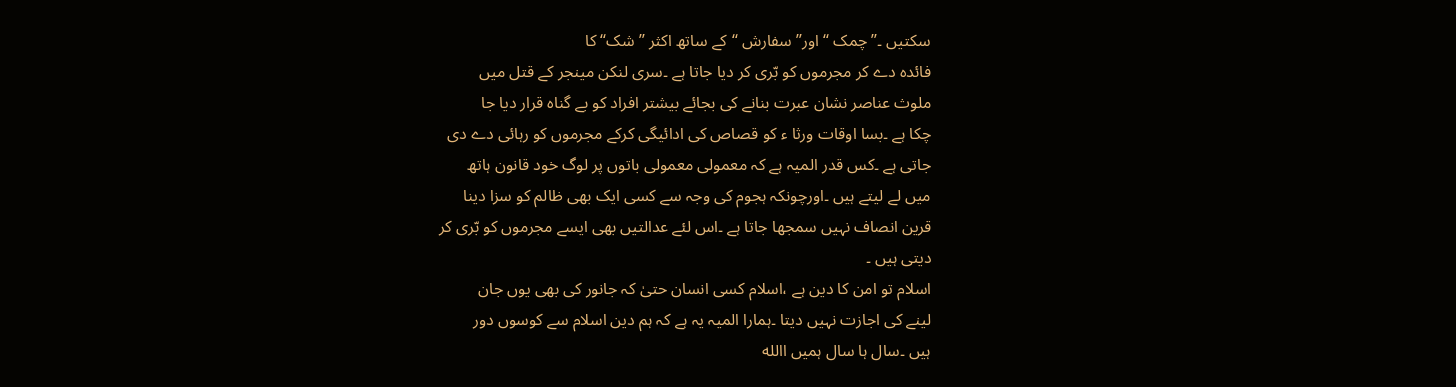سکتیں ۔’’چمک ‘‘اور’’سفارش ‘‘کے ساتھ اکثر ’’شک‘‘ کا
فائدہ دے کر مجرموں کو بّری کر دیا جاتا ہے ۔سری لنکن مینجر کے قتل میں
ملوث عناصر نشان عبرت بنانے کی بجائے بیشتر افراد کو بے گناہ قرار دیا جا
چکا ہے ۔بسا اوقات ورثا ء کو قصاص کی ادائیگی کرکے مجرموں کو رہائی دے دی
جاتی ہے ۔کس قدر المیہ ہے کہ معمولی معمولی باتوں پر لوگ خود قانون ہاتھ
میں لے لیتے ہیں ۔اورچونکہ ہجوم کی وجہ سے کسی ایک بھی ظالم کو سزا دینا
قرین انصاف نہیں سمجھا جاتا ہے ۔اس لئے عدالتیں بھی ایسے مجرموں کو بّری کر
دیتی ہیں ۔
اسلام تو امن کا دین ہے ،اسلام کسی انسان حتیٰ کہ جانور کی بھی یوں جان
لینے کی اجازت نہیں دیتا ۔ہمارا المیہ یہ ہے کہ ہم دین اسلام سے کوسوں دور
ہیں ۔سال ہا سال ہمیں االله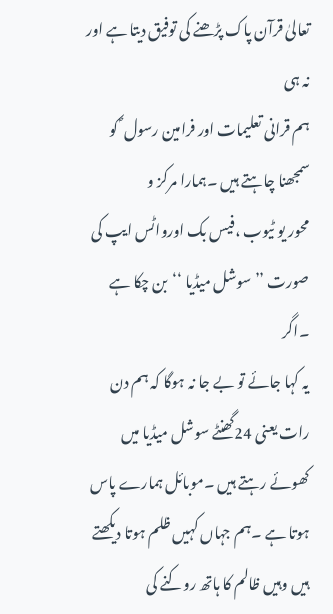تعالیٰ قرآن پاک پڑھنے کی توفیق دیتا ہے اور نہ ہی
ہم قرانی تعلیمات اور فرامین رسول ؐ کو سمجھنا چاہتے ہیں ۔ہمارا مرکز و
محور یو ٹیوب ،فیس بک اورواٹس ایپ کی صورت ’’سوشل میڈیا ‘‘بن چکا ہے ۔اگر
یہ کہا جائے تو بے جا نہ ہوگا کہ ہم دن رات یعنی 24گھنٹے سوشل میڈیا میں
کھوئے رہتے ہیں ۔موبائل ہمارے پاس ہوتا ہے ۔ہم جہاں کہیں ظلم ہوتا دیکھتے
ہیں وہیں ظالم کا ہاتھ روکنے کی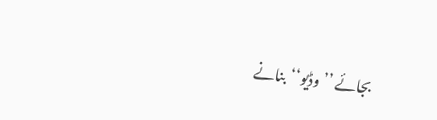بجائے ’’وڈیو‘‘بنانے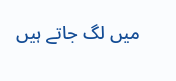میں لگ جاتے ہیں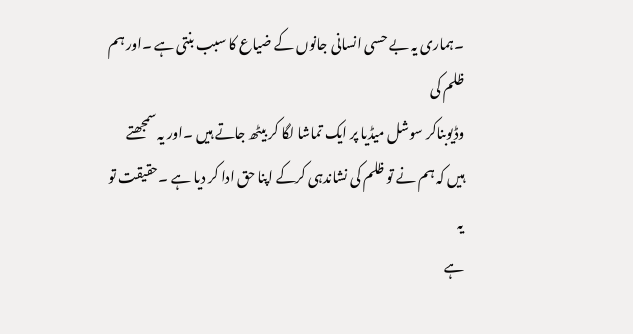۔ہماری یہ بے حسی انسانی جانوں کے ضیاع کا سبب بنتی ہے ۔اور ہم ظلم کی
وڈیوبناکر سوشل میڈیا پر ایک تماشا لگا کر بیٹھ جاتے ہیں ۔اور یہ سمجھتے
ہیں کہ ہم نے تو ظلم کی نشاندہی کرکے اپنا حق ادا کر دیا ہے ۔حقیقت تو یہ
ہے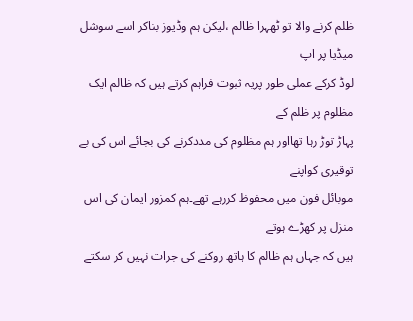ظلم کرنے والا تو ٹھہرا ظالم ،لیکن ہم وڈیوز بناکر اسے سوشل میڈیا پر اپ
لوڈ کرکے عملی طور پریہ ثبوت فراہم کرتے ہیں کہ ظالم ایک مظلوم پر ظلم کے
پہاڑ توڑ رہا تھااور ہم مظلوم کی مددکرنے کی بجائے اس کی بے توقیری کواپنے
موبائل فون میں محفوظ کررہے تھے۔ہم کمزور ایمان کی اس منزل پر کھڑے ہوتے
ہیں کہ جہاں ہم ظالم کا ہاتھ روکنے کی جرات نہیں کر سکتے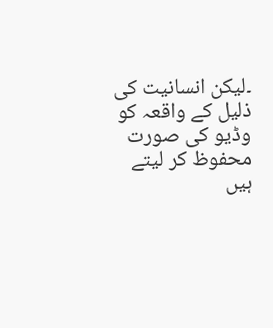۔لیکن انسانیت کی
ذلیل کے واقعہ کو وڈیو کی صورت محفوظ کر لیتے ہیں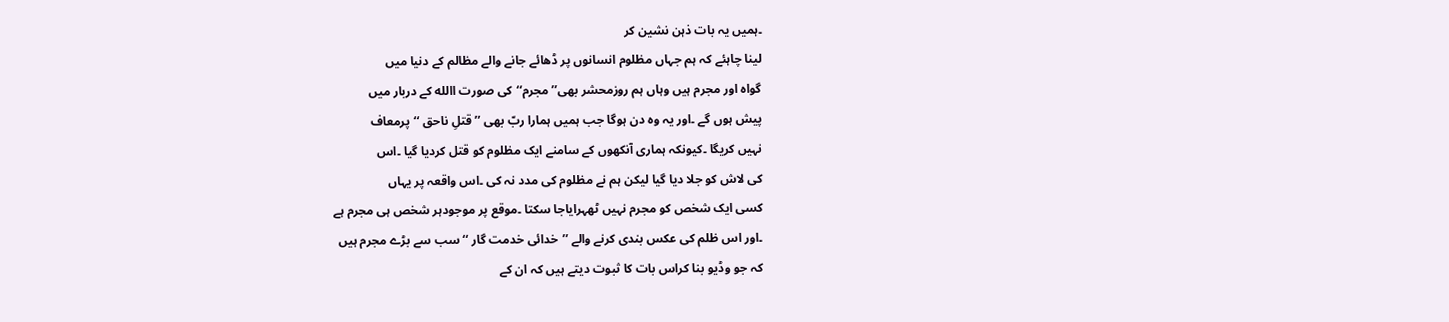۔ہمیں یہ بات ذہن نشین کر
لینا چاہئے کہ ہم جہاں مظلوم انسانوں پر ڈھائے جانے والے مظالم کے دنیا میں
گواہ اور مجرم ہیں وہاں ہم روزمحشر بھی’’ مجرم‘‘کی صورت االله کے دربار میں
پیش ہوں گے ۔اور یہ وہ دن ہوگا جب ہمیں ہمارا ربّ بھی ’’قتلِ ناحق ‘‘پرمعاف
نہیں کریگا ۔کیونکہ ہماری آنکھوں کے سامنے ایک مظلوم کو قتل کردیا گیا ۔اس
کی لاش کو جلا دیا گیا لیکن ہم نے مظلوم کی مدد نہ کی ۔اس واقعہ پر یہاں
کسی ایک شخص کو مجرم نہیں ٹھہرایاجا سکتا ۔موقع پر موجودہر شخص ہی مجرم ہے
۔اور اس ظلم کی عکس بندی کرنے والے ’’خدائی خدمت گار ‘‘سب سے بڑے مجرم ہیں
کہ جو وڈیو بنا کراس بات کا ثبوت دیتے ہیں کہ ان کے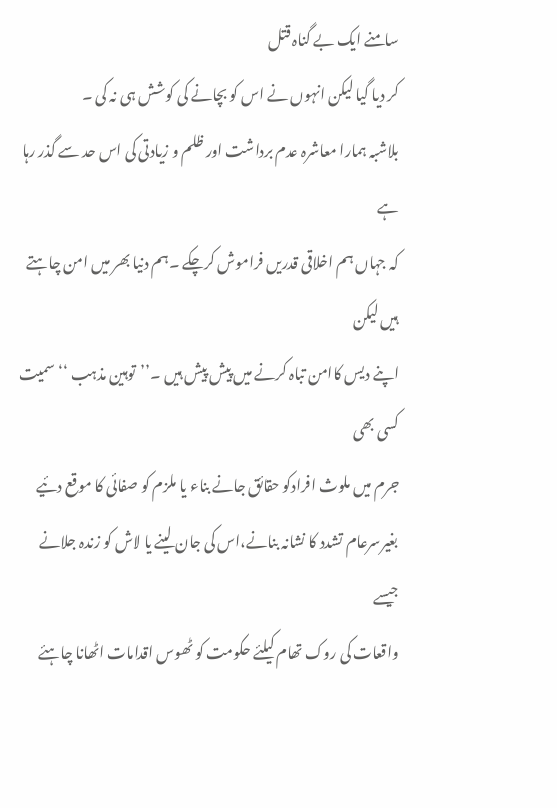سامنے ایک بے گناہ قتل
کر دیا گیا لیکن انہوں نے اس کو بچانے کی کوشش ہی نہ کی ۔
بلاشبہ ہمارا معاشرہ عدم برداشت اور ظلم و زیادتی کی اس حد سے گذر رہا ہے
کہ جہاں ہم اخلاقی قدریں فراموش کرچکے ۔ہم دنیا بھر میں امن چاہتے ہیں لیکن
اپنے دیس کاامن تباہ کرنے میں پیش پیش ہیں ۔’’توہین مذہب ‘‘سمیت کسی بھی
جرم میں ملوث افرادکو حقائق جانے بناء یا ملزم کو صفائی کا موقع دئیے
بغیرسرعام تشدد کا نشانہ بنانے،اس کی جان لینے یا لاش کو زندہ جلانے جیسے
واقعات کی روک تھام کیلئے حکومت کو ٹھوس اقدامات اٹھانا چاہئے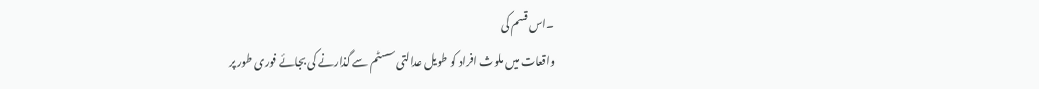۔اس قسم کی
واقعات میں ملوث افراد کو طویل عدالتی سسٹم سے گذارنے کی بجائے فوری طور پر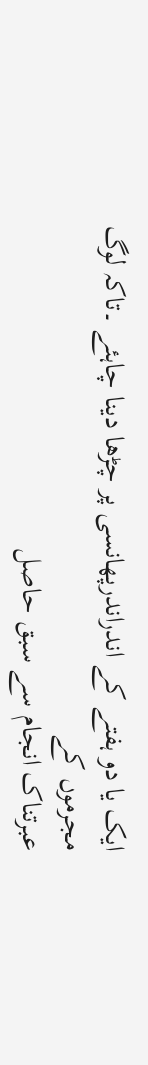ایک یا دو ہفتے کے اندراندرپھانسی پر چڑھا دینا چاہئے ۔تاکہ لوگ مجرموں کے
عبرتناک انجام سے سبق حاصل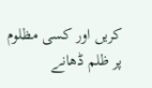کریں اور کسی مظلوم پر ظلم ڈھانے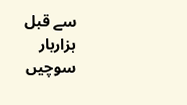سے قبل ہزاربار
سوچیں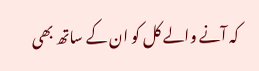کہ آنے والے کل کو ان کے ساتھ بھی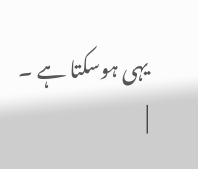یہی ہوسکتا ہے ۔
|